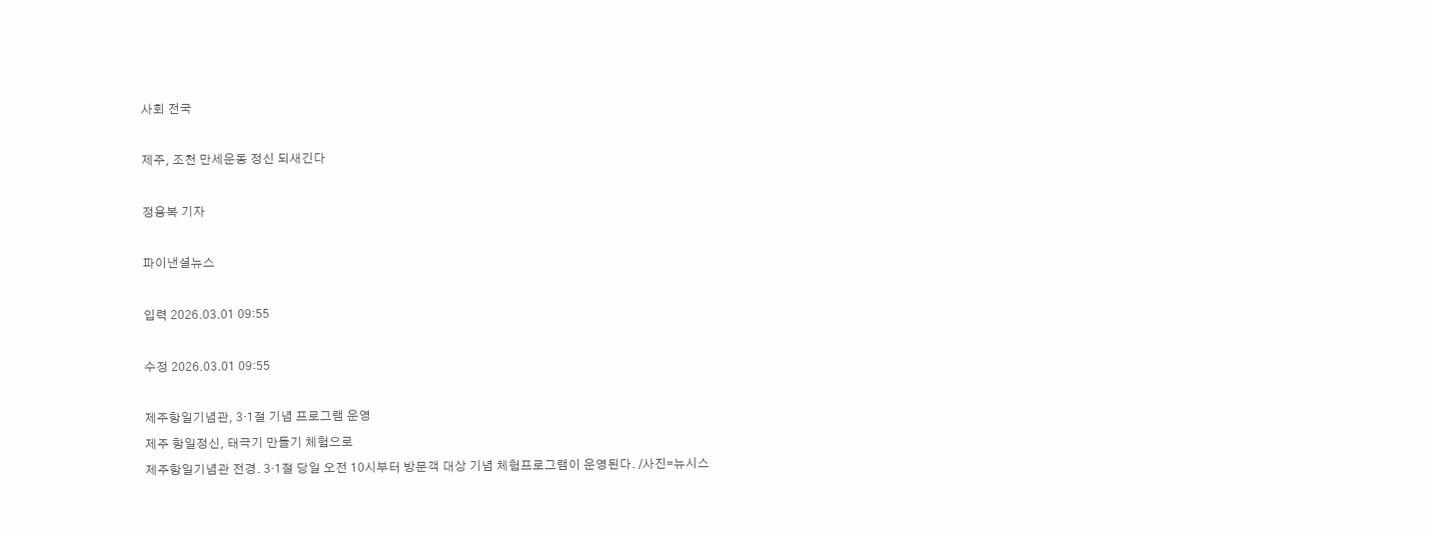사회 전국

제주, 조천 만세운동 정신 되새긴다

정용복 기자

파이낸셜뉴스

입력 2026.03.01 09:55

수정 2026.03.01 09:55

제주항일기념관, 3·1절 기념 프로그램 운영
제주 항일정신, 태극기 만들기 체험으로
제주항일기념관 전경. 3·1절 당일 오전 10시부터 방문객 대상 기념 체험프로그램이 운영된다. /사진=뉴시스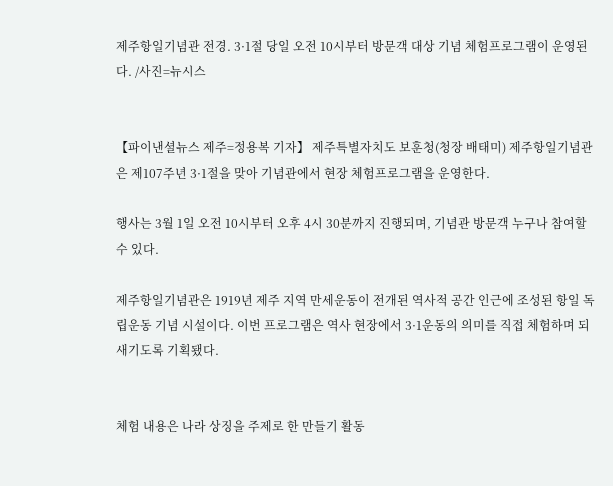제주항일기념관 전경. 3·1절 당일 오전 10시부터 방문객 대상 기념 체험프로그램이 운영된다. /사진=뉴시스


【파이낸셜뉴스 제주=정용복 기자】 제주특별자치도 보훈청(청장 배태미) 제주항일기념관은 제107주년 3·1절을 맞아 기념관에서 현장 체험프로그램을 운영한다.

행사는 3월 1일 오전 10시부터 오후 4시 30분까지 진행되며, 기념관 방문객 누구나 참여할 수 있다.

제주항일기념관은 1919년 제주 지역 만세운동이 전개된 역사적 공간 인근에 조성된 항일 독립운동 기념 시설이다. 이번 프로그램은 역사 현장에서 3·1운동의 의미를 직접 체험하며 되새기도록 기획됐다.


체험 내용은 나라 상징을 주제로 한 만들기 활동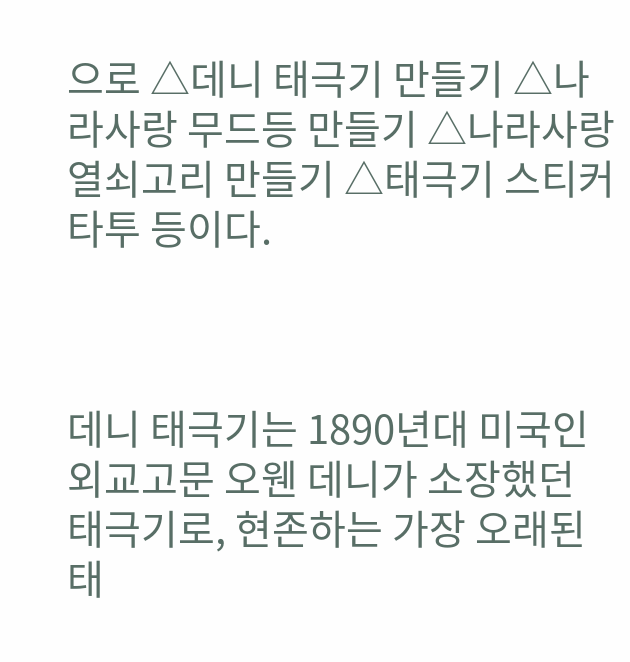으로 △데니 태극기 만들기 △나라사랑 무드등 만들기 △나라사랑 열쇠고리 만들기 △태극기 스티커 타투 등이다.



데니 태극기는 1890년대 미국인 외교고문 오웬 데니가 소장했던 태극기로, 현존하는 가장 오래된 태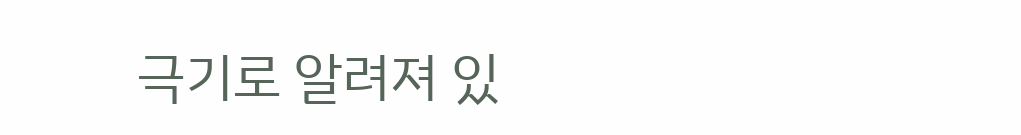극기로 알려져 있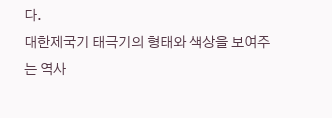다.
대한제국기 태극기의 형태와 색상을 보여주는 역사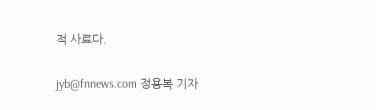적 사료다.

jyb@fnnews.com 정용복 기자